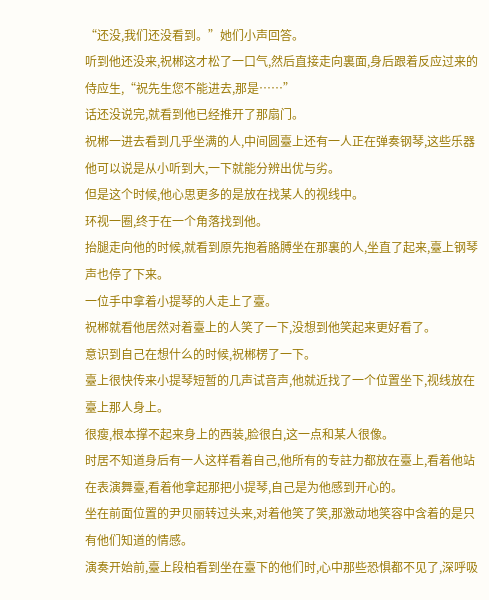“还没,我们还没看到。”她们小声回答。
听到他还没来,祝郴这才松了一口气,然后直接走向裏面,身后跟着反应过来的侍应生,“祝先生您不能进去,那是……”
话还没说完,就看到他已经推开了那扇门。
祝郴一进去看到几乎坐满的人,中间圆臺上还有一人正在弹奏钢琴,这些乐器他可以说是从小听到大,一下就能分辨出优与劣。
但是这个时候,他心思更多的是放在找某人的视线中。
环视一圈,终于在一个角落找到他。
抬腿走向他的时候,就看到原先抱着胳膊坐在那裏的人,坐直了起来,臺上钢琴声也停了下来。
一位手中拿着小提琴的人走上了臺。
祝郴就看他居然对着臺上的人笑了一下,没想到他笑起来更好看了。
意识到自己在想什么的时候,祝郴楞了一下。
臺上很快传来小提琴短暂的几声试音声,他就近找了一个位置坐下,视线放在臺上那人身上。
很瘦,根本撑不起来身上的西装,脸很白,这一点和某人很像。
时居不知道身后有一人这样看着自己,他所有的专註力都放在臺上,看着他站在表演舞臺,看着他拿起那把小提琴,自己是为他感到开心的。
坐在前面位置的尹贝丽转过头来,对着他笑了笑,那激动地笑容中含着的是只有他们知道的情感。
演奏开始前,臺上段柏看到坐在臺下的他们时,心中那些恐惧都不见了,深呼吸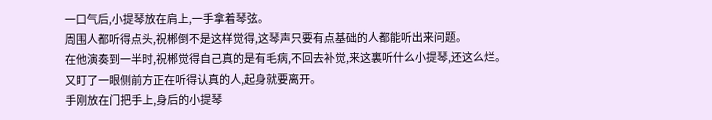一口气后,小提琴放在肩上,一手拿着琴弦。
周围人都听得点头,祝郴倒不是这样觉得,这琴声只要有点基础的人都能听出来问题。
在他演奏到一半时,祝郴觉得自己真的是有毛病,不回去补觉,来这裏听什么小提琴,还这么烂。
又盯了一眼侧前方正在听得认真的人,起身就要离开。
手刚放在门把手上,身后的小提琴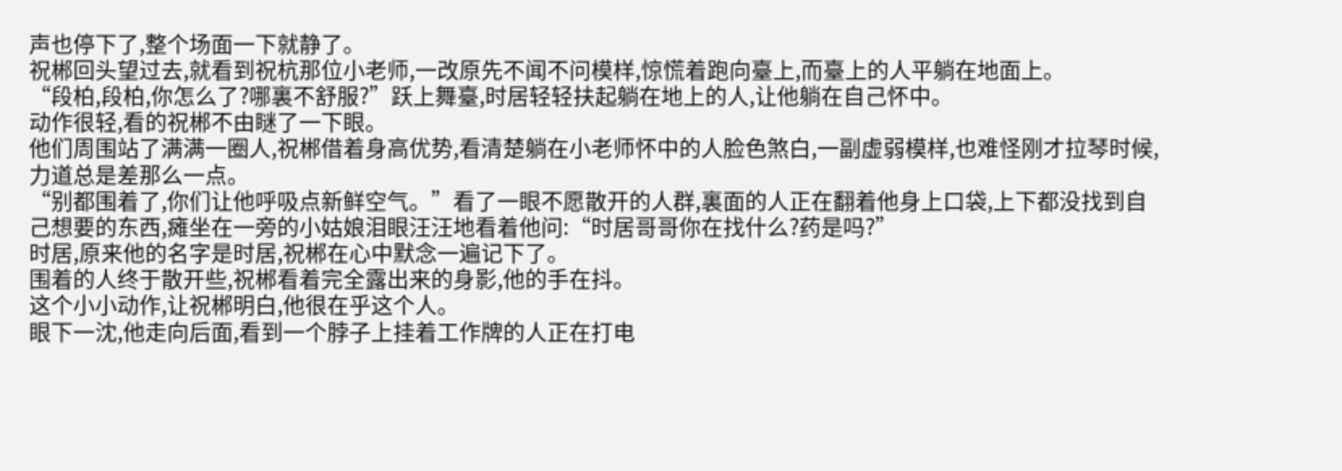声也停下了,整个场面一下就静了。
祝郴回头望过去,就看到祝杭那位小老师,一改原先不闻不问模样,惊慌着跑向臺上,而臺上的人平躺在地面上。
“段柏,段柏,你怎么了?哪裏不舒服?”跃上舞臺,时居轻轻扶起躺在地上的人,让他躺在自己怀中。
动作很轻,看的祝郴不由瞇了一下眼。
他们周围站了满满一圈人,祝郴借着身高优势,看清楚躺在小老师怀中的人脸色煞白,一副虚弱模样,也难怪刚才拉琴时候,力道总是差那么一点。
“别都围着了,你们让他呼吸点新鲜空气。”看了一眼不愿散开的人群,裏面的人正在翻着他身上口袋,上下都没找到自己想要的东西,瘫坐在一旁的小姑娘泪眼汪汪地看着他问:“时居哥哥你在找什么?药是吗?”
时居,原来他的名字是时居,祝郴在心中默念一遍记下了。
围着的人终于散开些,祝郴看着完全露出来的身影,他的手在抖。
这个小小动作,让祝郴明白,他很在乎这个人。
眼下一沈,他走向后面,看到一个脖子上挂着工作牌的人正在打电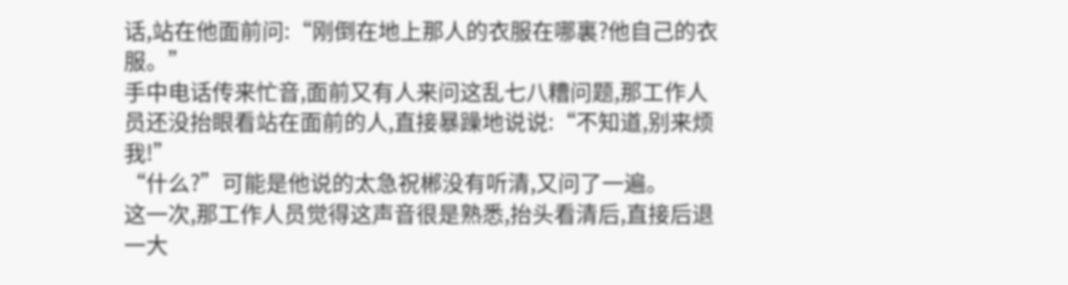话,站在他面前问:“刚倒在地上那人的衣服在哪裏?他自己的衣服。”
手中电话传来忙音,面前又有人来问这乱七八糟问题,那工作人员还没抬眼看站在面前的人,直接暴躁地说说:“不知道,别来烦我!”
“什么?”可能是他说的太急祝郴没有听清,又问了一遍。
这一次,那工作人员觉得这声音很是熟悉,抬头看清后,直接后退一大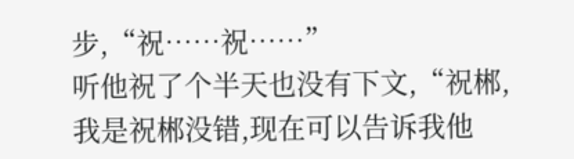步,“祝……祝……”
听他祝了个半天也没有下文,“祝郴,我是祝郴没错,现在可以告诉我他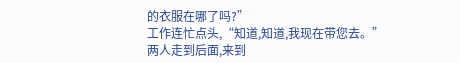的衣服在哪了吗?”
工作连忙点头,“知道,知道,我现在带您去。”
两人走到后面,来到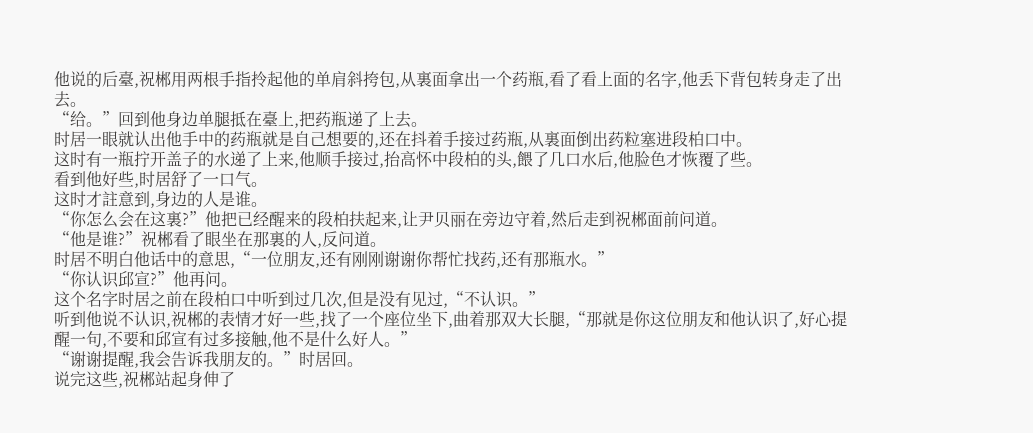他说的后臺,祝郴用两根手指拎起他的单肩斜挎包,从裏面拿出一个药瓶,看了看上面的名字,他丢下背包转身走了出去。
“给。”回到他身边单腿抵在臺上,把药瓶递了上去。
时居一眼就认出他手中的药瓶就是自己想要的,还在抖着手接过药瓶,从裏面倒出药粒塞进段柏口中。
这时有一瓶拧开盖子的水递了上来,他顺手接过,抬高怀中段柏的头,餵了几口水后,他脸色才恢覆了些。
看到他好些,时居舒了一口气。
这时才註意到,身边的人是谁。
“你怎么会在这裏?”他把已经醒来的段柏扶起来,让尹贝丽在旁边守着,然后走到祝郴面前问道。
“他是谁?”祝郴看了眼坐在那裏的人,反问道。
时居不明白他话中的意思,“一位朋友,还有刚刚谢谢你帮忙找药,还有那瓶水。”
“你认识邱宣?”他再问。
这个名字时居之前在段柏口中听到过几次,但是没有见过,“不认识。”
听到他说不认识,祝郴的表情才好一些,找了一个座位坐下,曲着那双大长腿,“那就是你这位朋友和他认识了,好心提醒一句,不要和邱宣有过多接触,他不是什么好人。”
“谢谢提醒,我会告诉我朋友的。”时居回。
说完这些,祝郴站起身伸了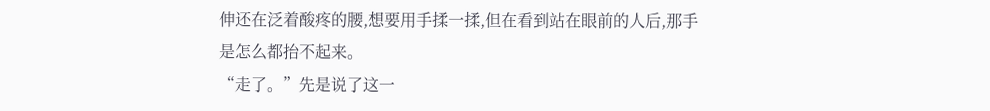伸还在泛着酸疼的腰,想要用手揉一揉,但在看到站在眼前的人后,那手是怎么都抬不起来。
“走了。”先是说了这一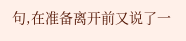句,在准备离开前又说了一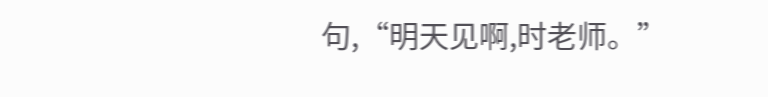句,“明天见啊,时老师。”